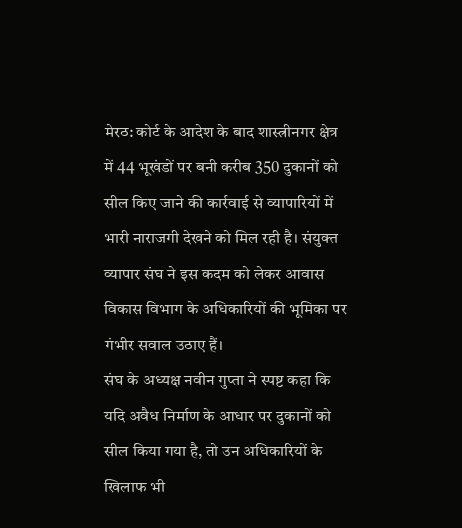मेरठ: कोर्ट के आदेश के बाद शास्त्रीनगर क्षेत्र में 44 भूखंडों पर बनी करीब 350 दुकानों को सील किए जाने की कार्रवाई से व्यापारियों में भारी नाराजगी देखने को मिल रही है। संयुक्त व्यापार संघ ने इस कदम को लेकर आवास विकास विभाग के अधिकारियों की भूमिका पर गंभीर सवाल उठाए हैं।
संघ के अध्यक्ष नवीन गुप्ता ने स्पष्ट कहा कि यदि अवैध निर्माण के आधार पर दुकानों को सील किया गया है, तो उन अधिकारियों के खिलाफ भी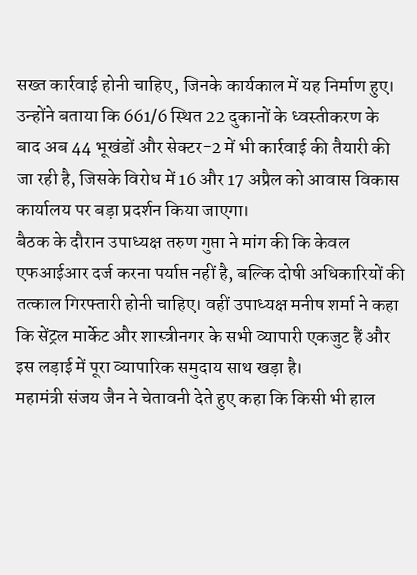सख्त कार्रवाई होनी चाहिए, जिनके कार्यकाल में यह निर्माण हुए। उन्होंने बताया कि 661/6 स्थित 22 दुकानों के ध्वस्तीकरण के बाद अब 44 भूखंडों और सेक्टर-2 में भी कार्रवाई की तैयारी की जा रही है, जिसके विरोध में 16 और 17 अप्रैल को आवास विकास कार्यालय पर बड़ा प्रदर्शन किया जाएगा।
बैठक के दौरान उपाध्यक्ष तरुण गुप्ता ने मांग की कि केवल एफआईआर दर्ज करना पर्याप्त नहीं है, बल्कि दोषी अधिकारियों की तत्काल गिरफ्तारी होनी चाहिए। वहीं उपाध्यक्ष मनीष शर्मा ने कहा कि सेंट्रल मार्केट और शास्त्रीनगर के सभी व्यापारी एकजुट हैं और इस लड़ाई में पूरा व्यापारिक समुदाय साथ खड़ा है।
महामंत्री संजय जैन ने चेतावनी देते हुए कहा कि किसी भी हाल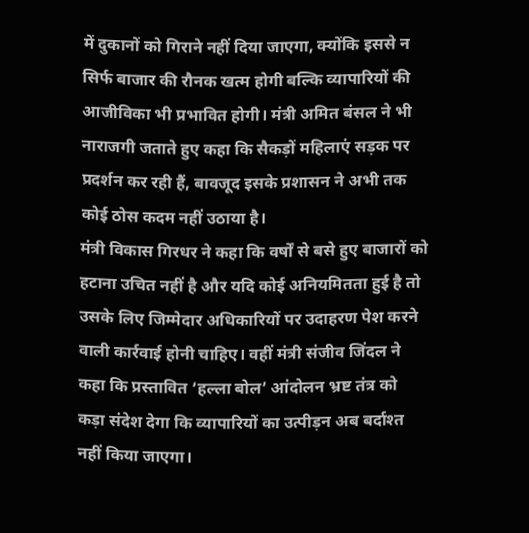में दुकानों को गिराने नहीं दिया जाएगा, क्योंकि इससे न सिर्फ बाजार की रौनक खत्म होगी बल्कि व्यापारियों की आजीविका भी प्रभावित होगी। मंत्री अमित बंसल ने भी नाराजगी जताते हुए कहा कि सैकड़ों महिलाएं सड़क पर प्रदर्शन कर रही हैं, बावजूद इसके प्रशासन ने अभी तक कोई ठोस कदम नहीं उठाया है।
मंत्री विकास गिरधर ने कहा कि वर्षों से बसे हुए बाजारों को हटाना उचित नहीं है और यदि कोई अनियमितता हुई है तो उसके लिए जिम्मेदार अधिकारियों पर उदाहरण पेश करने वाली कार्रवाई होनी चाहिए। वहीं मंत्री संजीव जिंदल ने कहा कि प्रस्तावित ‘हल्ला बोल’ आंदोलन भ्रष्ट तंत्र को कड़ा संदेश देगा कि व्यापारियों का उत्पीड़न अब बर्दाश्त नहीं किया जाएगा।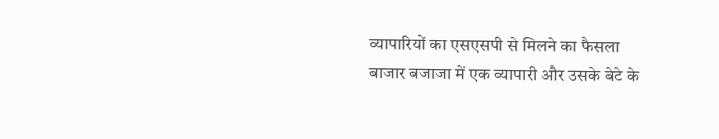व्यापारियों का एसएसपी से मिलने का फैसला
बाजार बजाजा में एक व्यापारी और उसके बेटे के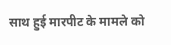साथ हुई मारपीट के मामले को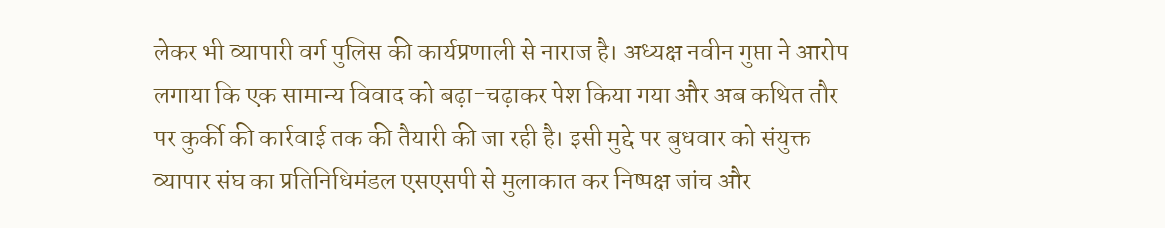लेकर भी व्यापारी वर्ग पुलिस की कार्यप्रणाली से नाराज है। अध्यक्ष नवीन गुप्ता ने आरोप लगाया कि एक सामान्य विवाद को बढ़ा-चढ़ाकर पेश किया गया और अब कथित तौर पर कुर्की की कार्रवाई तक की तैयारी की जा रही है। इसी मुद्दे पर बुधवार को संयुक्त व्यापार संघ का प्रतिनिधिमंडल एसएसपी से मुलाकात कर निष्पक्ष जांच और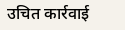उचित कार्रवाई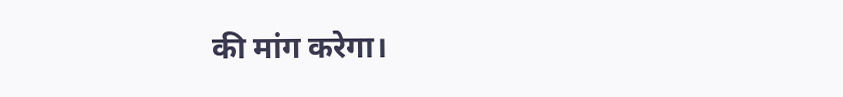की मांग करेगा।